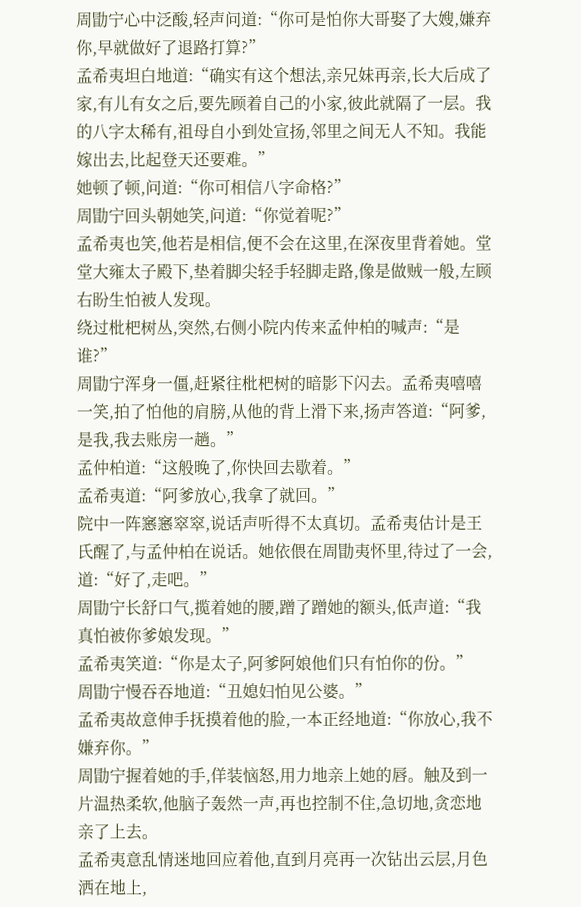周勖宁心中泛酸,轻声问道:“你可是怕你大哥娶了大嫂,嫌弃你,早就做好了退路打算?”
孟希夷坦白地道:“确实有这个想法,亲兄妹再亲,长大后成了家,有儿有女之后,要先顾着自己的小家,彼此就隔了一层。我的八字太稀有,祖母自小到处宣扬,邻里之间无人不知。我能嫁出去,比起登天还要难。”
她顿了顿,问道:“你可相信八字命格?”
周勖宁回头朝她笑,问道:“你觉着呢?”
孟希夷也笑,他若是相信,便不会在这里,在深夜里背着她。堂堂大雍太子殿下,垫着脚尖轻手轻脚走路,像是做贼一般,左顾右盼生怕被人发现。
绕过枇杷树丛,突然,右侧小院内传来孟仲柏的喊声:“是谁?”
周勖宁浑身一僵,赶紧往枇杷树的暗影下闪去。孟希夷嘻嘻一笑,拍了怕他的肩膀,从他的背上滑下来,扬声答道:“阿爹,是我,我去账房一趟。”
孟仲柏道:“这般晚了,你快回去歇着。”
孟希夷道:“阿爹放心,我拿了就回。”
院中一阵窸窸窣窣,说话声听得不太真切。孟希夷估计是王氏醒了,与孟仲柏在说话。她依偎在周勖夷怀里,待过了一会,道:“好了,走吧。”
周勖宁长舒口气,揽着她的腰,蹭了蹭她的额头,低声道:“我真怕被你爹娘发现。”
孟希夷笑道:“你是太子,阿爹阿娘他们只有怕你的份。”
周勖宁慢吞吞地道:“丑媳妇怕见公婆。”
孟希夷故意伸手抚摸着他的脸,一本正经地道:“你放心,我不嫌弃你。”
周勖宁握着她的手,佯装恼怒,用力地亲上她的唇。触及到一片温热柔软,他脑子轰然一声,再也控制不住,急切地,贪恋地亲了上去。
孟希夷意乱情迷地回应着他,直到月亮再一次钻出云层,月色洒在地上,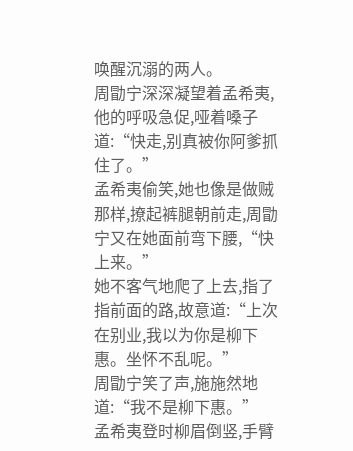唤醒沉溺的两人。
周勖宁深深凝望着孟希夷,他的呼吸急促,哑着嗓子道:“快走,别真被你阿爹抓住了。”
孟希夷偷笑,她也像是做贼那样,撩起裤腿朝前走,周勖宁又在她面前弯下腰,“快上来。”
她不客气地爬了上去,指了指前面的路,故意道:“上次在别业,我以为你是柳下惠。坐怀不乱呢。”
周勖宁笑了声,施施然地道:“我不是柳下惠。”
孟希夷登时柳眉倒竖,手臂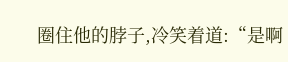圈住他的脖子,冷笑着道:“是啊